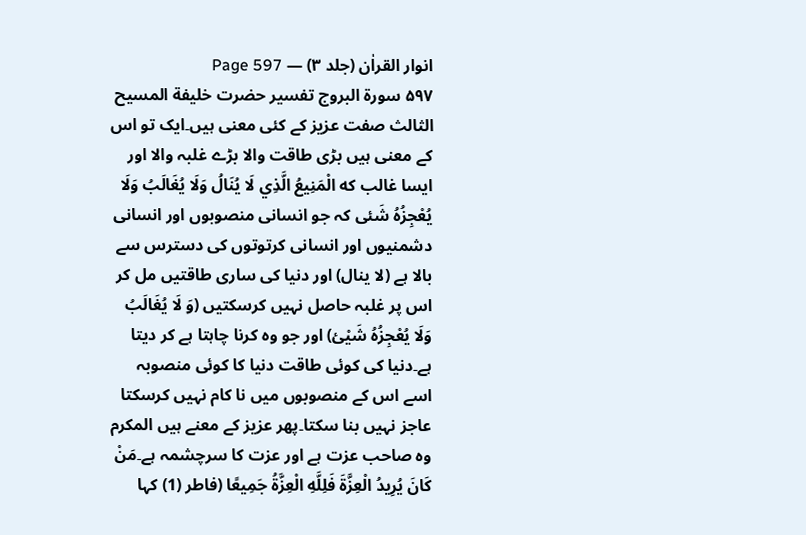انوار القراٰن (جلد ۳) — Page 597
۵۹۷ سورة البروج تفسیر حضرت خلیفة المسیح الثالث صفت عزیز کے کئی معنی ہیں۔ایک تو اس کے معنی ہیں بڑی طاقت والا بڑے غلبہ والا اور ایسا غالب که الْمَنِيعُ الَّذِي لَا يُنَالُ وَلَا يُغَالَبُ وَلَا يُعْجِزُهُ شَئی کہ جو انسانی منصوبوں اور انسانی دشمنیوں اور انسانی کرتوتوں کی دسترس سے بالا ہے (لا ينال) اور دنیا کی ساری طاقتیں مل کر اس پر غلبہ حاصل نہیں کرسکتیں (وَ لَا يُغَالَبُ وَلَا يُعْجِزُهُ شَيْئ) اور جو وہ کرنا چاہتا ہے کر دیتا ہے۔دنیا کی کوئی طاقت دنیا کا کوئی منصوبہ اسے اس کے منصوبوں میں نا کام نہیں کرسکتا عاجز نہیں بنا سکتا۔پھر عزیز کے معنے ہیں المکرم وہ صاحب عزت ہے اور عزت کا سرچشمہ ہے۔مَنْ كَانَ يُرِيدُ الْعِزَّةَ فَلِلَّهِ الْعِزَّةُ جَمِیعًا (فاطر (1) کہا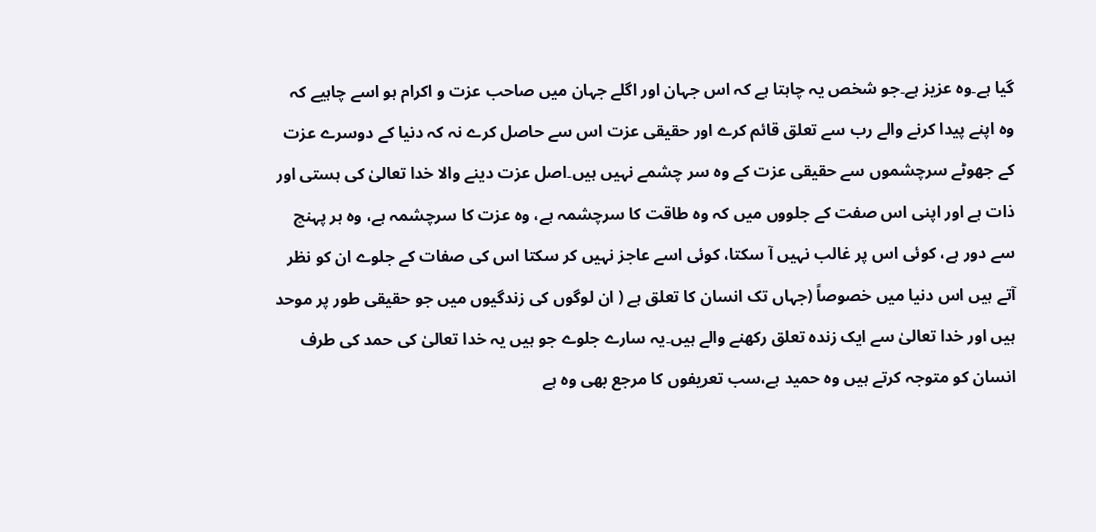گیا ہے۔وہ عزیز ہے۔جو شخص یہ چاہتا ہے کہ اس جہان اور اگلے جہان میں صاحب عزت و اکرام ہو اسے چاہیے کہ وہ اپنے پیدا کرنے والے رب سے تعلق قائم کرے اور حقیقی عزت اس سے حاصل کرے نہ کہ دنیا کے دوسرے عزت کے جھوٹے سرچشموں سے حقیقی عزت کے وہ سر چشمے نہیں ہیں۔اصل عزت دینے والا خدا تعالیٰ کی ہستی اور ذات ہے اور اپنی اس صفت کے جلووں میں کہ وہ طاقت کا سرچشمہ ہے، وہ عزت کا سرچشمہ ہے، وہ ہر پہنچ سے دور ہے، کوئی اس پر غالب نہیں آ سکتا، کوئی اسے عاجز نہیں کر سکتا اس کی صفات کے جلوے ان کو نظر آتے ہیں اس دنیا میں خصوصاً (جہاں تک انسان کا تعلق ہے ( ان لوگوں کی زندگیوں میں جو حقیقی طور پر موحد ہیں اور خدا تعالیٰ سے ایک زندہ تعلق رکھنے والے ہیں۔یہ سارے جلوے جو ہیں یہ خدا تعالیٰ کی حمد کی طرف انسان کو متوجہ کرتے ہیں وہ حمید ہے،سب تعریفوں کا مرجع بھی وہ ہے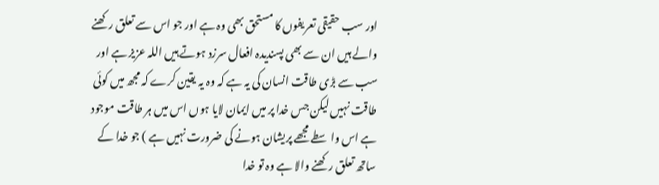اور سب حقیقی تعریفوں کا مستحق بھی وہ ہے اور جو اس سے تعلق رکھنے والے ہیں ان سے بھی پسندیدہ افعال سرزد ہوتے ہیں اللہ عزیز ہے اور سب سے بڑی طاقت انسان کی یہ ہے کہ وہ یہ یقین کرے کہ مجھ میں کوئی طاقت نہیں لیکن جس خدا پر میں ایمان لایا ہوں اس میں ہر طاقت موجود ہے اس واسطے مجھے پریشان ہونے کی ضرورت نہیں ہے ) جو خدا کے ساتھ تعلق رکھنے والا ہے وہ تو خدا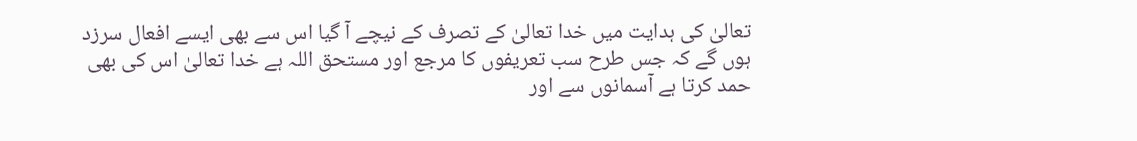تعالیٰ کی ہدایت میں خدا تعالیٰ کے تصرف کے نیچے آ گیا اس سے بھی ایسے افعال سرزد ہوں گے کہ جس طرح سب تعریفوں کا مرجع اور مستحق اللہ ہے خدا تعالیٰ اس کی بھی حمد کرتا ہے آسمانوں سے اور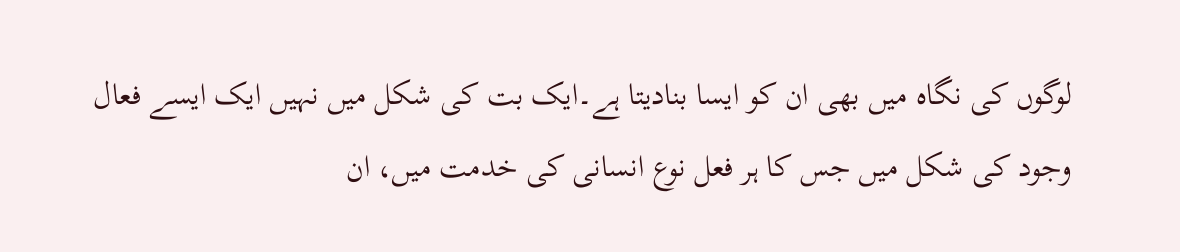لوگوں کی نگاہ میں بھی ان کو ایسا بنادیتا ہے۔ایک بت کی شکل میں نہیں ایک ایسے فعال وجود کی شکل میں جس کا ہر فعل نوع انسانی کی خدمت میں، ان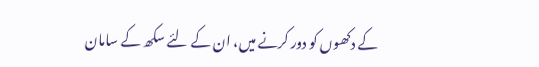کے دکھوں کو دور کرنے میں، ان کے لئے سکھ کے سامان